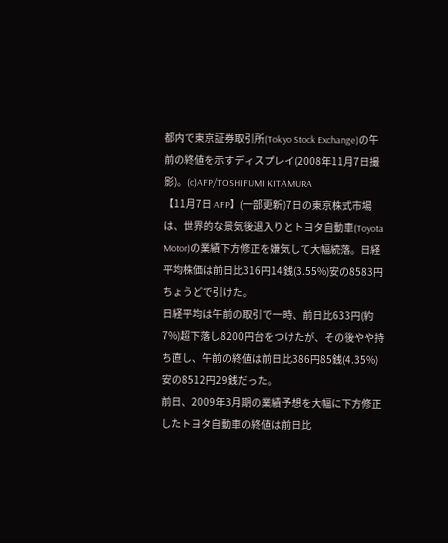都内で東京証券取引所(Tokyo Stock Exchange)の午前の終値を示すディスプレイ(2008年11月7日撮影)。(c)AFP/TOSHIFUMI KITAMURA
【11月7日 AFP】(一部更新)7日の東京株式市場は、世界的な景気後退入りとトヨタ自動車(Toyota Motor)の業績下方修正を嫌気して大幅続落。日経平均株価は前日比316円14銭(3.55%)安の8583円ちょうどで引けた。
日経平均は午前の取引で一時、前日比633円(約7%)超下落し8200円台をつけたが、その後やや持ち直し、午前の終値は前日比386円85銭(4.35%)安の8512円29銭だった。
前日、2009年3月期の業績予想を大幅に下方修正したトヨタ自動車の終値は前日比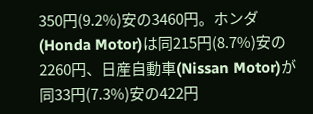350円(9.2%)安の3460円。ホンダ(Honda Motor)は同215円(8.7%)安の2260円、日産自動車(Nissan Motor)が同33円(7.3%)安の422円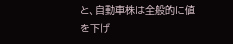と、自動車株は全般的に値を下げ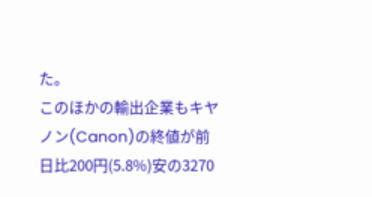た。
このほかの輸出企業もキヤノン(Canon)の終値が前日比200円(5.8%)安の3270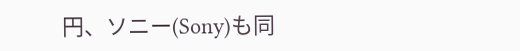円、ソニー(Sony)も同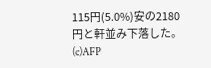115円(5.0%)安の2180円と軒並み下落した。(c)AFP